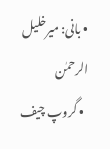• بانی: میرخلیل الرحمٰن
  • گروپ چیف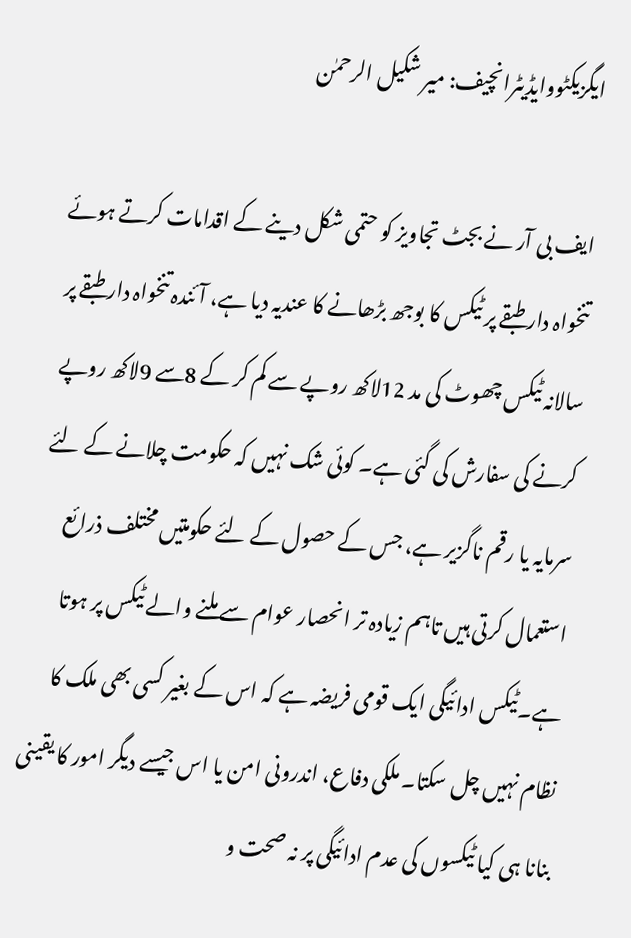ایگزیکٹووایڈیٹرانچیف: میر شکیل الرحمٰن

ایف بی آر نے بجٹ تجاویز کو حتمی شکل دینے کے اقدامات کرتے ہوئے تنخواہ دار طبقے پر ٹیکس کا بوجھ بڑھانے کا عندیہ دیا ہے، آئندہ تنخواہ دار طبقے پر سالانہ ٹیکس چھوٹ کی مد 12لاکھ روپے سے کم کر کے 8سے 9لاکھ روپے کرنے کی سفارش کی گئی ہے۔ کوئی شک نہیں کہ حکومت چلانے کے لئے سرمایہ یا رقم ناگزیر ہے، جس کے حصول کے لئے حکومتیں مختلف ذرائع استعمال کرتی ہیں تاہم زیادہ تر انحصار عوام سے ملنے والے ٹیکس پر ہوتا ہے۔ٹیکس ادائیگی ایک قومی فریضہ ہے کہ اس کے بغیر کسی بھی ملک کا نظام نہیں چل سکتا۔ ملکی دفاع، اندرونی امن یا اس جیسے دیگر امور کا یقینی بنانا ہی کیا ٹیکسوں کی عدم ادائیگی پر نہ صحت و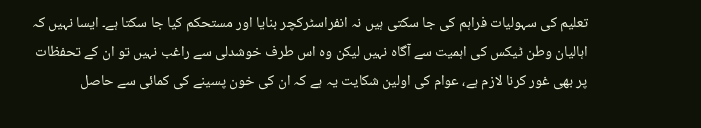تعلیم کی سہولیات فراہم کی جا سکتی ہیں نہ انفراسٹرکچر بنایا اور مستحکم کیا جا سکتا ہے۔ ایسا نہیں کہ اہالیان وطن ٹیکس کی اہمیت سے آگاہ نہیں لیکن وہ اس طرف خوشدلی سے راغب نہیں تو ان کے تحفظات پر بھی غور کرنا لازم ہے، عوام کی اولین شکایت یہ ہے کہ ان کی خون پسینے کی کمائی سے حاصل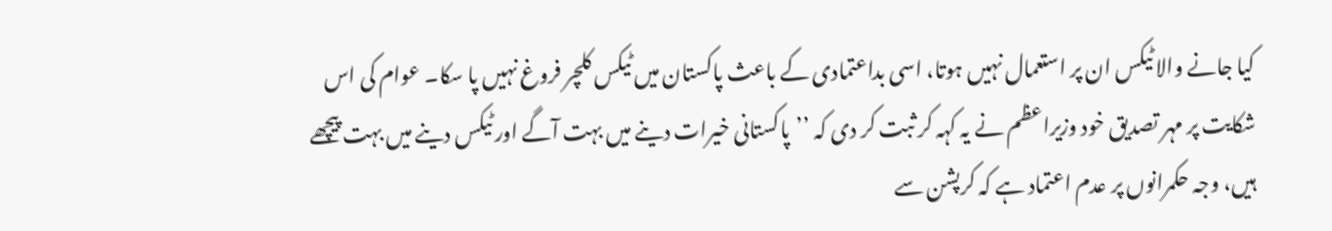کیا جانے والا ٹیکس ان پر استعمال نہیں ہوتا، اسی بداعتمادی کے باعث پاکستان میں ٹیکس کلچر فروغ نہیں پا سکا۔ عوام کی اس شکایت پر مہر تصدیق خود وزیراعظم نے یہ کہہ کر ثبت کر دی کہ ’’پاکستانی خیرات دینے میں بہت آگے اور ٹیکس دینے میں بہت پیچھے ہیں، وجہ حکمرانوں پر عدم اعتماد ہے کہ کرپشن سے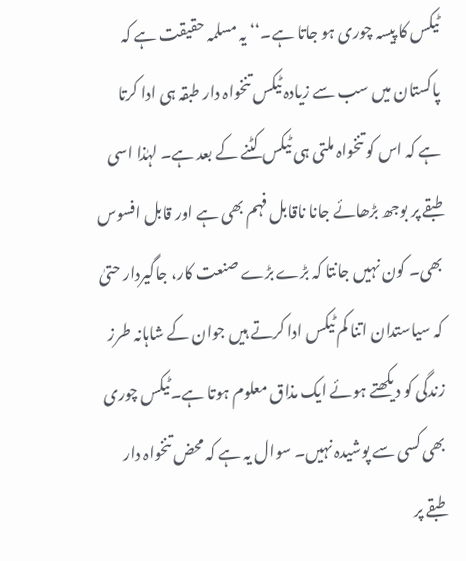ٹیکس کا پیسہ چوری ہو جاتا ہے۔‘‘ یہ مسلمہ حقیقت ہے کہ پاکستان میں سب سے زیادہ ٹیکس تنخواہ دار طبقہ ہی ادا کرتا ہے کہ اس کو تنخواہ ملتی ہی ٹیکس کٹنے کے بعد ہے۔ لہٰذا اسی طبقے پر بوجھ بڑھائے جانا ناقابل فہم بھی ہے اور قابل افسوس بھی۔ کون نہیں جانتا کہ بڑے بڑے صنعت کار، جاگیردار حتیٰ کہ سیاستدان اتنا کم ٹیکس ادا کرتے ہیں جوان کے شاہانہ طرز زندگی کو دیکھتے ہوئے ایک مذاق معلوم ہوتا ہے۔ٹیکس چوری بھی کسی سے پوشیدہ نہیں۔ سوال یہ ہے کہ محض تنخواہ دار طبقے پر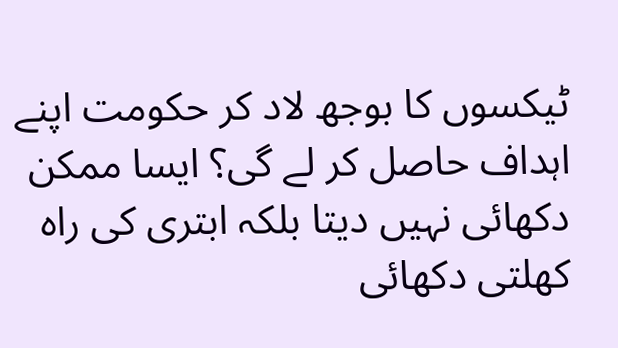ٹیکسوں کا بوجھ لاد کر حکومت اپنے اہداف حاصل کر لے گی؟ ایسا ممکن دکھائی نہیں دیتا بلکہ ابتری کی راہ کھلتی دکھائی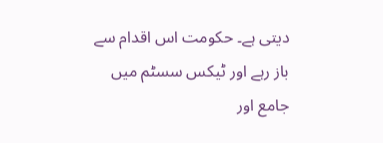دیتی ہے۔ حکومت اس اقدام سے باز رہے اور ٹیکس سسٹم میں جامع اور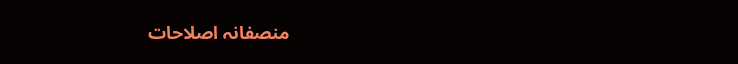منصفانہ اصلاحات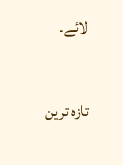لائے۔

تازہ ترین